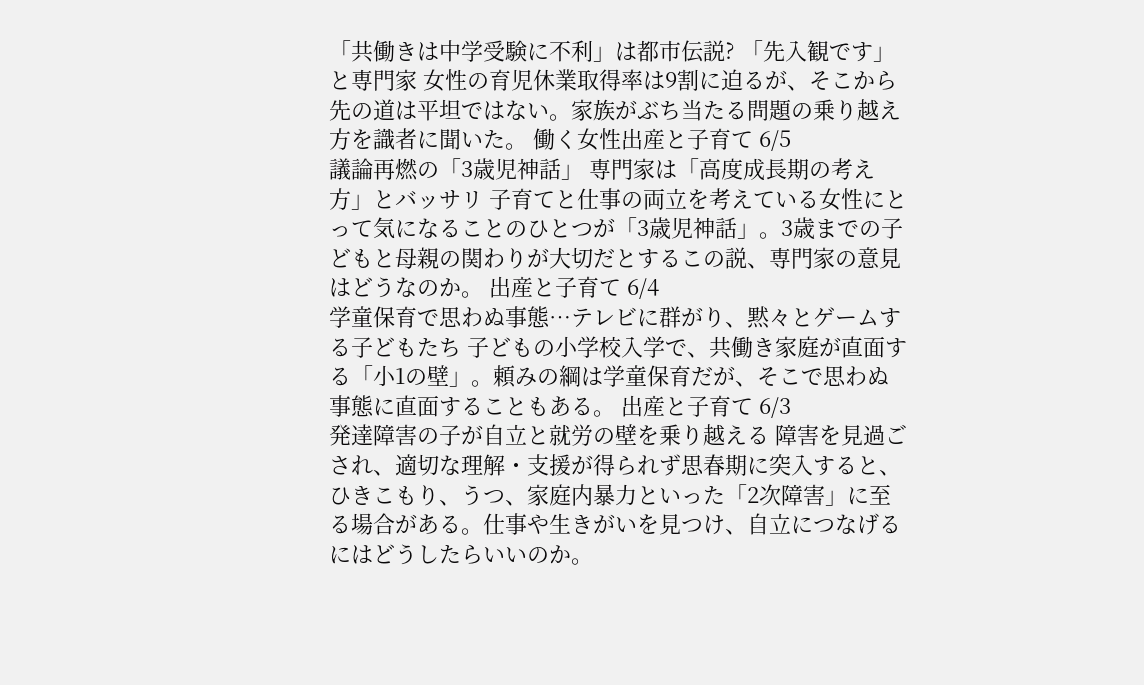「共働きは中学受験に不利」は都市伝説? 「先入観です」と専門家 女性の育児休業取得率は9割に迫るが、そこから先の道は平坦ではない。家族がぶち当たる問題の乗り越え方を識者に聞いた。 働く女性出産と子育て 6/5
議論再燃の「3歳児神話」 専門家は「高度成長期の考え方」とバッサリ 子育てと仕事の両立を考えている女性にとって気になることのひとつが「3歳児神話」。3歳までの子どもと母親の関わりが大切だとするこの説、専門家の意見はどうなのか。 出産と子育て 6/4
学童保育で思わぬ事態…テレビに群がり、黙々とゲームする子どもたち 子どもの小学校入学で、共働き家庭が直面する「小1の壁」。頼みの綱は学童保育だが、そこで思わぬ事態に直面することもある。 出産と子育て 6/3
発達障害の子が自立と就労の壁を乗り越える 障害を見過ごされ、適切な理解・支援が得られず思春期に突入すると、ひきこもり、うつ、家庭内暴力といった「2次障害」に至る場合がある。仕事や生きがいを見つけ、自立につなげるにはどうしたらいいのか。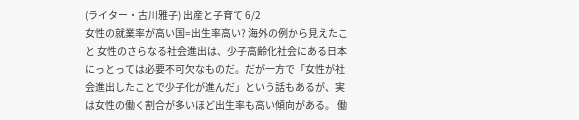(ライター・古川雅子) 出産と子育て 6/2
女性の就業率が高い国=出生率高い? 海外の例から見えたこと 女性のさらなる社会進出は、少子高齢化社会にある日本にっとっては必要不可欠なものだ。だが一方で「女性が社会進出したことで少子化が進んだ」という話もあるが、実は女性の働く割合が多いほど出生率も高い傾向がある。 働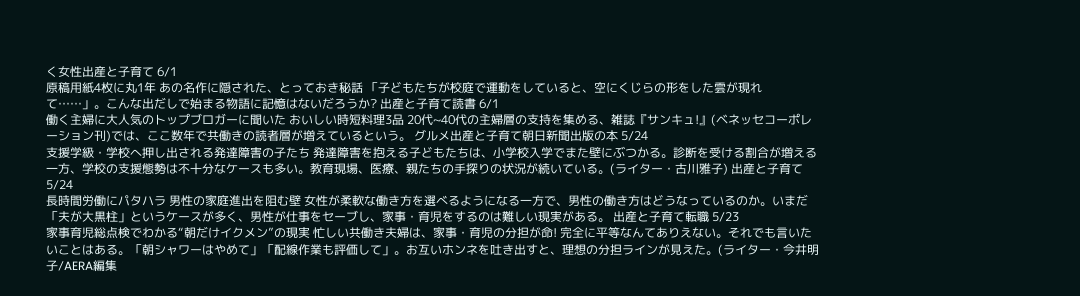く女性出産と子育て 6/1
原稿用紙4枚に丸1年 あの名作に隠された、とっておき秘話 「子どもたちが校庭で運動をしていると、空にくじらの形をした雲が現れて……」。こんな出だしで始まる物語に記憶はないだろうか? 出産と子育て読書 6/1
働く主婦に大人気のトップブロガーに聞いた おいしい時短料理3品 20代~40代の主婦層の支持を集める、雑誌『サンキュ!』(ベネッセコーポレーション刊)では、ここ数年で共働きの読者層が増えているという。 グルメ出産と子育て朝日新聞出版の本 5/24
支援学級・学校へ押し出される発達障害の子たち 発達障害を抱える子どもたちは、小学校入学でまた壁にぶつかる。診断を受ける割合が増える一方、学校の支援態勢は不十分なケースも多い。教育現場、医療、親たちの手探りの状況が続いている。(ライター・古川雅子) 出産と子育て 5/24
長時間労働にパタハラ 男性の家庭進出を阻む壁 女性が柔軟な働き方を選べるようになる一方で、男性の働き方はどうなっているのか。いまだ「夫が大黒柱」というケースが多く、男性が仕事をセーブし、家事・育児をするのは難しい現実がある。 出産と子育て転職 5/23
家事育児総点検でわかる“朝だけイクメン”の現実 忙しい共働き夫婦は、家事・育児の分担が命! 完全に平等なんてありえない。それでも言いたいことはある。「朝シャワーはやめて」「配線作業も評価して」。お互いホンネを吐き出すと、理想の分担ラインが見えた。(ライター・今井明子/AERA編集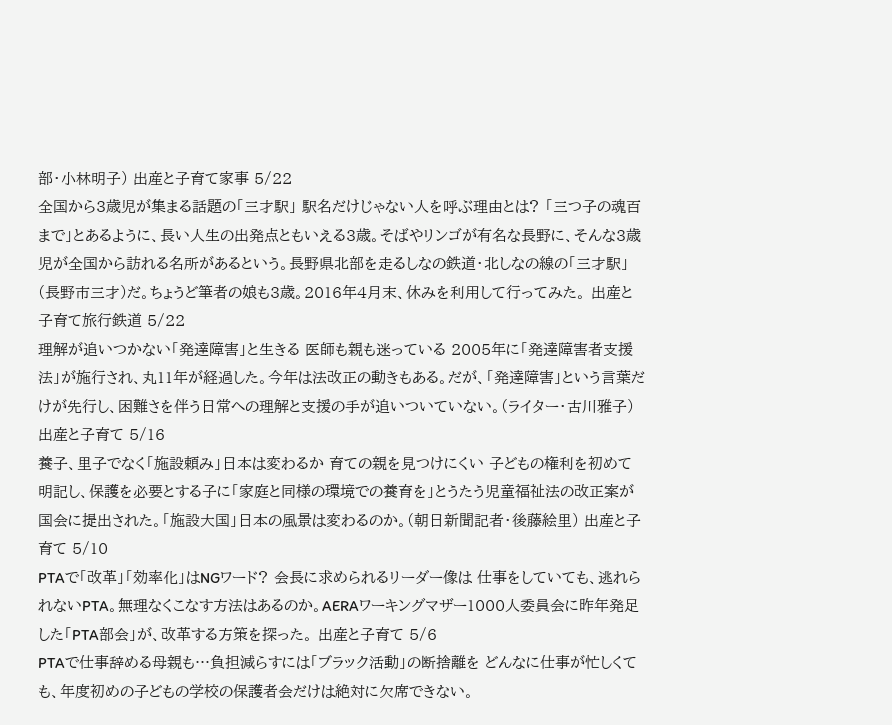部・小林明子) 出産と子育て家事 5/22
全国から3歳児が集まる話題の「三才駅」 駅名だけじゃない人を呼ぶ理由とは? 「三つ子の魂百まで」とあるように、長い人生の出発点ともいえる3歳。そばやリンゴが有名な長野に、そんな3歳児が全国から訪れる名所があるという。長野県北部を走るしなの鉄道・北しなの線の「三才駅」(長野市三才)だ。ちょうど筆者の娘も3歳。2016年4月末、休みを利用して行ってみた。 出産と子育て旅行鉄道 5/22
理解が追いつかない「発達障害」と生きる 医師も親も迷っている 2005年に「発達障害者支援法」が施行され、丸11年が経過した。今年は法改正の動きもある。だが、「発達障害」という言葉だけが先行し、困難さを伴う日常への理解と支援の手が追いついていない。(ライター・古川雅子) 出産と子育て 5/16
養子、里子でなく「施設頼み」日本は変わるか 育ての親を見つけにくい 子どもの権利を初めて明記し、保護を必要とする子に「家庭と同様の環境での養育を」とうたう児童福祉法の改正案が国会に提出された。「施設大国」日本の風景は変わるのか。(朝日新聞記者・後藤絵里) 出産と子育て 5/10
PTAで「改革」「効率化」はNGワード? 会長に求められるリーダー像は 仕事をしていても、逃れられないPTA。無理なくこなす方法はあるのか。AERAワーキングマザー1000人委員会に昨年発足した「PTA部会」が、改革する方策を探った。 出産と子育て 5/6
PTAで仕事辞める母親も…負担減らすには「ブラック活動」の断捨離を どんなに仕事が忙しくても、年度初めの子どもの学校の保護者会だけは絶対に欠席できない。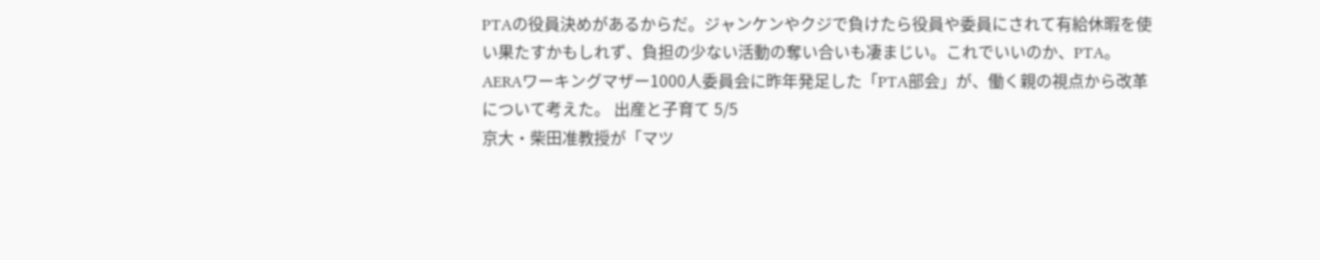PTAの役員決めがあるからだ。ジャンケンやクジで負けたら役員や委員にされて有給休暇を使い果たすかもしれず、負担の少ない活動の奪い合いも凄まじい。これでいいのか、PTA。AERAワーキングマザー1000人委員会に昨年発足した「PTA部会」が、働く親の視点から改革について考えた。 出産と子育て 5/5
京大・柴田准教授が「マツ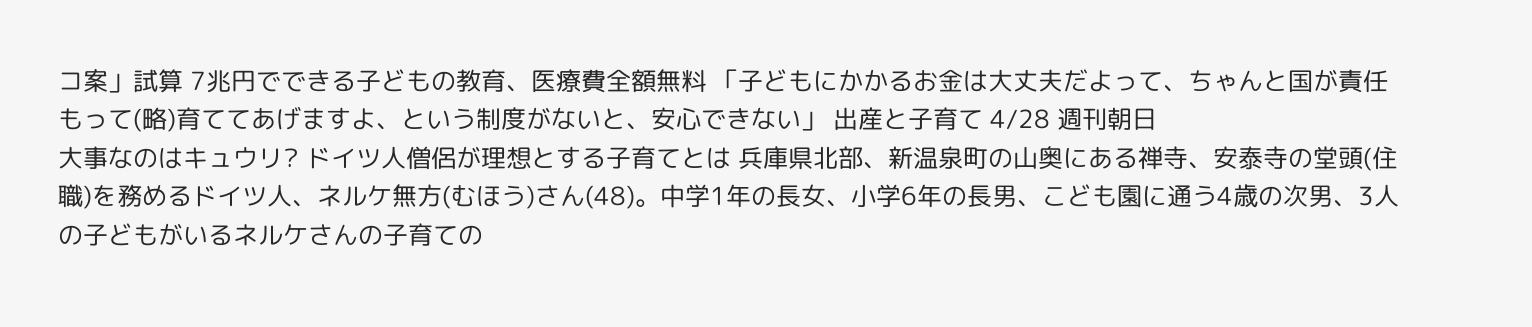コ案」試算 7兆円でできる子どもの教育、医療費全額無料 「子どもにかかるお金は大丈夫だよって、ちゃんと国が責任もって(略)育ててあげますよ、という制度がないと、安心できない」 出産と子育て 4/28 週刊朝日
大事なのはキュウリ? ドイツ人僧侶が理想とする子育てとは 兵庫県北部、新温泉町の山奥にある禅寺、安泰寺の堂頭(住職)を務めるドイツ人、ネルケ無方(むほう)さん(48)。中学1年の長女、小学6年の長男、こども園に通う4歳の次男、3人の子どもがいるネルケさんの子育ての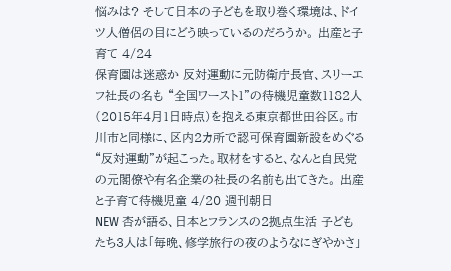悩みは? そして日本の子どもを取り巻く環境は、ドイツ人僧侶の目にどう映っているのだろうか。 出産と子育て 4/24
保育園は迷惑か 反対運動に元防衛庁長官、スリーエフ社長の名も “全国ワースト1”の待機児童数1182人(2015年4月1日時点)を抱える東京都世田谷区。市川市と同様に、区内2カ所で認可保育園新設をめぐる“反対運動”が起こった。取材をすると、なんと自民党の元閣僚や有名企業の社長の名前も出てきた。 出産と子育て待機児童 4/20 週刊朝日
NEW 杏が語る、日本とフランスの2拠点生活 子どもたち3人は「毎晩、修学旅行の夜のようなにぎやかさ」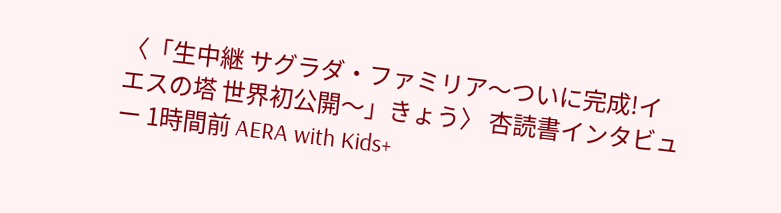〈「生中継 サグラダ・ファミリア〜ついに完成!イエスの塔 世界初公開〜」きょう〉 杏読書インタビュー 1時間前 AERA with Kids+